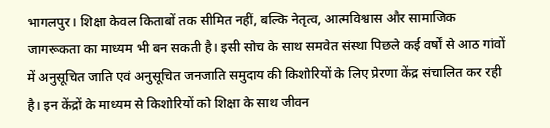भागलपुर। शिक्षा केवल किताबों तक सीमित नहीं, बल्कि नेतृत्व, आत्मविश्वास और सामाजिक जागरूकता का माध्यम भी बन सकती है। इसी सोच के साथ समवेत संस्था पिछले कई वर्षों से आठ गांवों में अनुसूचित जाति एवं अनुसूचित जनजाति समुदाय की किशोरियों के लिए प्रेरणा केंद्र संचालित कर रही है। इन केंद्रों के माध्यम से किशोरियों को शिक्षा के साथ जीवन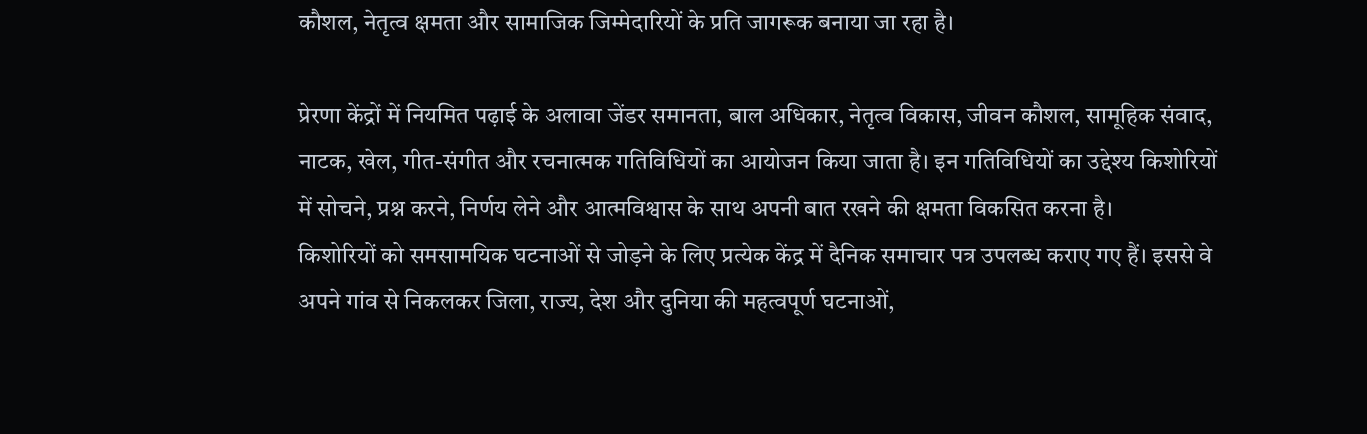कौशल, नेतृत्व क्षमता और सामाजिक जिम्मेदारियों के प्रति जागरूक बनाया जा रहा है।

प्रेरणा केंद्रों में नियमित पढ़ाई के अलावा जेंडर समानता, बाल अधिकार, नेतृत्व विकास, जीवन कौशल, सामूहिक संवाद, नाटक, खेल, गीत-संगीत और रचनात्मक गतिविधियों का आयोजन किया जाता है। इन गतिविधियों का उद्देश्य किशोरियों में सोचने, प्रश्न करने, निर्णय लेने और आत्मविश्वास के साथ अपनी बात रखने की क्षमता विकसित करना है।
किशोरियों को समसामयिक घटनाओं से जोड़ने के लिए प्रत्येक केंद्र में दैनिक समाचार पत्र उपलब्ध कराए गए हैं। इससे वे अपने गांव से निकलकर जिला, राज्य, देश और दुनिया की महत्वपूर्ण घटनाओं,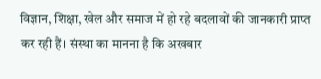विज्ञान, शिक्षा, खेल और समाज में हो रहे बदलावों की जानकारी प्राप्त कर रही हैं। संस्था का मानना है कि अखबार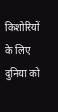किशोरियों के लिए दुनिया को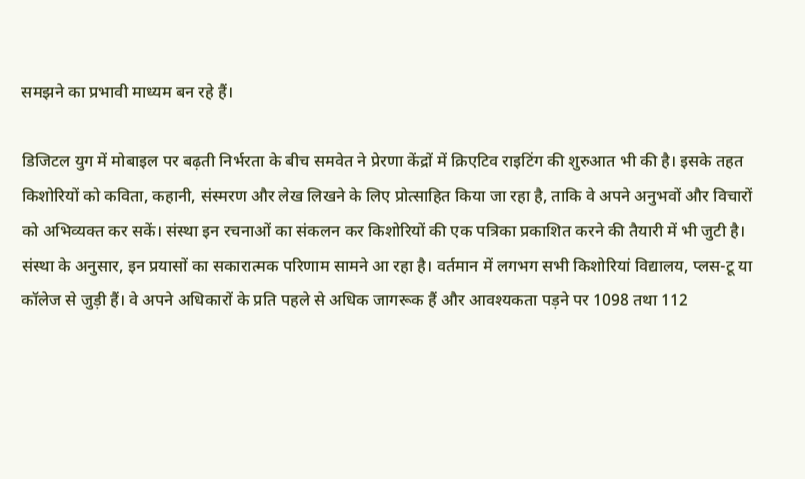समझने का प्रभावी माध्यम बन रहे हैं।

डिजिटल युग में मोबाइल पर बढ़ती निर्भरता के बीच समवेत ने प्रेरणा केंद्रों में क्रिएटिव राइटिंग की शुरुआत भी की है। इसके तहत किशोरियों को कविता, कहानी, संस्मरण और लेख लिखने के लिए प्रोत्साहित किया जा रहा है, ताकि वे अपने अनुभवों और विचारों को अभिव्यक्त कर सकें। संस्था इन रचनाओं का संकलन कर किशोरियों की एक पत्रिका प्रकाशित करने की तैयारी में भी जुटी है।
संस्था के अनुसार, इन प्रयासों का सकारात्मक परिणाम सामने आ रहा है। वर्तमान में लगभग सभी किशोरियां विद्यालय, प्लस-टू या कॉलेज से जुड़ी हैं। वे अपने अधिकारों के प्रति पहले से अधिक जागरूक हैं और आवश्यकता पड़ने पर 1098 तथा 112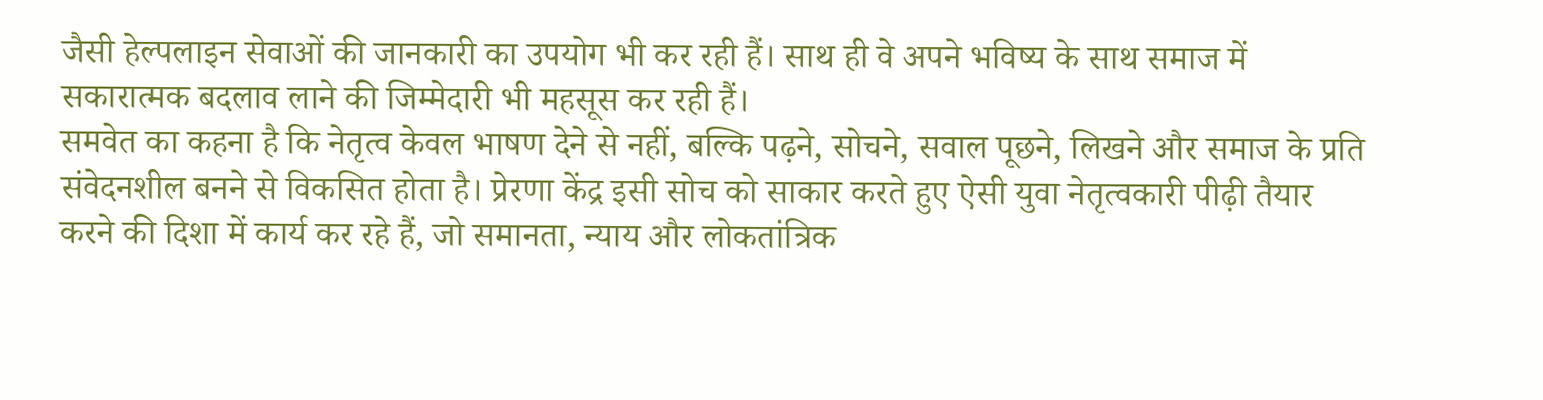जैसी हेल्पलाइन सेवाओं की जानकारी का उपयोग भी कर रही हैं। साथ ही वे अपने भविष्य के साथ समाज में सकारात्मक बदलाव लाने की जिम्मेदारी भी महसूस कर रही हैं।
समवेत का कहना है कि नेतृत्व केवल भाषण देने से नहीं, बल्कि पढ़ने, सोचने, सवाल पूछने, लिखने और समाज के प्रति संवेदनशील बनने से विकसित होता है। प्रेरणा केंद्र इसी सोच को साकार करते हुए ऐसी युवा नेतृत्वकारी पीढ़ी तैयार करने की दिशा में कार्य कर रहे हैं, जो समानता, न्याय और लोकतांत्रिक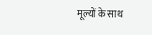मूल्यों के साथ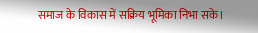समाज के विकास में सक्रिय भूमिका निभा सके।